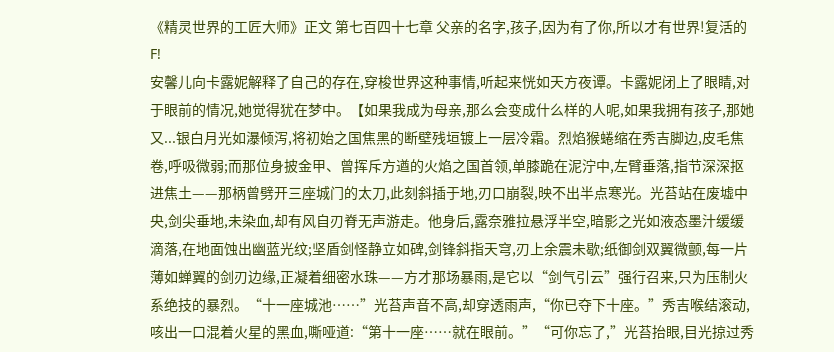《精灵世界的工匠大师》正文 第七百四十七章 父亲的名字,孩子,因为有了你,所以才有世界!复活的F!
安馨儿向卡露妮解释了自己的存在,穿梭世界这种事情,听起来恍如天方夜谭。卡露妮闭上了眼睛,对于眼前的情况,她觉得犹在梦中。【如果我成为母亲,那么会变成什么样的人呢,如果我拥有孩子,那她又...银白月光如瀑倾泻,将初始之国焦黑的断壁残垣镀上一层冷霜。烈焰猴蜷缩在秀吉脚边,皮毛焦卷,呼吸微弱;而那位身披金甲、曾挥斥方遒的火焰之国首领,单膝跪在泥泞中,左臂垂落,指节深深抠进焦土——那柄曾劈开三座城门的太刀,此刻斜插于地,刃口崩裂,映不出半点寒光。光苔站在废墟中央,剑尖垂地,未染血,却有风自刃脊无声游走。他身后,露奈雅拉悬浮半空,暗影之光如液态墨汁缓缓滴落,在地面蚀出幽蓝光纹;坚盾剑怪静立如碑,剑锋斜指天穹,刃上余震未歇;纸御剑双翼微颤,每一片薄如蝉翼的剑刃边缘,正凝着细密水珠——方才那场暴雨,是它以“剑气引云”强行召来,只为压制火系绝技的暴烈。“十一座城池……”光苔声音不高,却穿透雨声,“你已夺下十座。”秀吉喉结滚动,咳出一口混着火星的黑血,嘶哑道:“第十一座……就在眼前。”“可你忘了,”光苔抬眼,目光掠过秀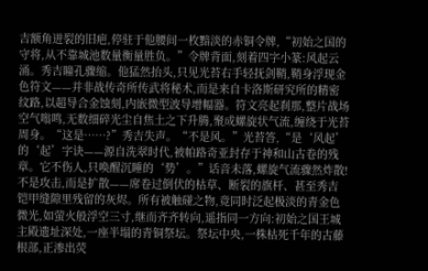吉额角迸裂的旧疤,停驻于他腰间一枚黯淡的赤铜令牌,“初始之国的守将,从不靠城池数量衡量胜负。”令牌背面,刻着四字小篆:风起云涌。秀吉瞳孔骤缩。他猛然抬头,只见光苔右手轻抚剑鞘,鞘身浮现金色符文——并非战传奇所传武将秘术,而是来自卡洛斯研究所的精密纹路,以超导合金蚀刻,内嵌微型波导增幅器。符文亮起刹那,整片战场空气嗡鸣,无数细碎光尘自焦土之下升腾,聚成螺旋状气流,缠绕于光苔周身。“这是……?”秀吉失声。“不是风。”光苔答,“是‘风起’的‘起’字诀——源自洗翠时代,被帕路奇亚封存于神和山古卷的残章。它不伤人,只唤醒沉睡的‘势’。”话音未落,螺旋气流骤然炸散!不是攻击,而是扩散——席卷过倒伏的枯草、断裂的旗杆、甚至秀吉铠甲缝隙里残留的灰烬。所有被触碰之物,竟同时泛起极淡的青金色微光,如萤火般浮空三寸,继而齐齐转向,遥指同一方向:初始之国王城主殿遗址深处,一座半塌的青铜祭坛。祭坛中央,一株枯死千年的古藤根部,正渗出荧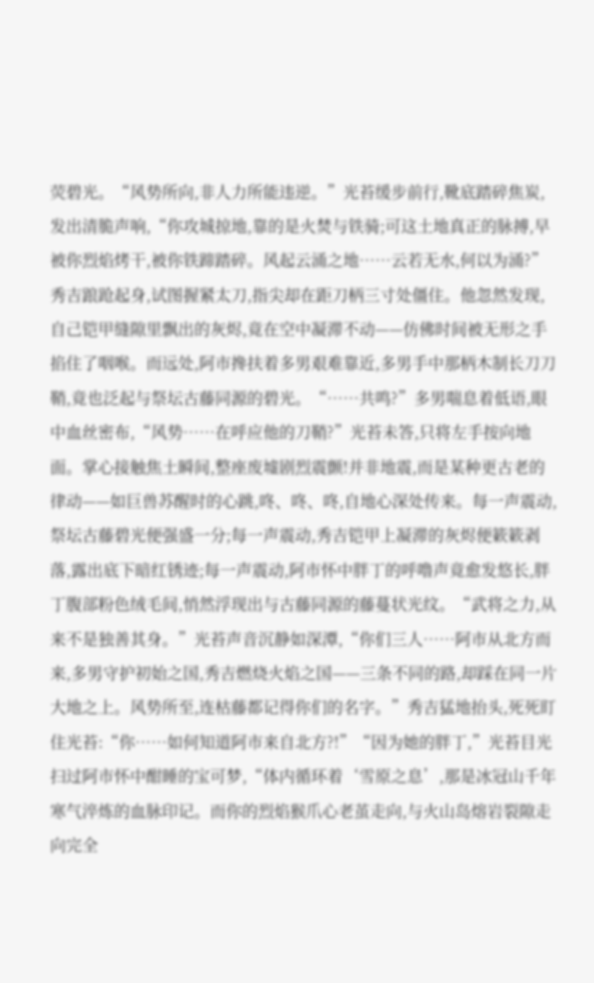荧碧光。“风势所向,非人力所能违逆。”光苔缓步前行,靴底踏碎焦炭,发出清脆声响,“你攻城掠地,靠的是火焚与铁骑;可这土地真正的脉搏,早被你烈焰烤干,被你铁蹄踏碎。风起云涌之地……云若无水,何以为涌?”秀吉踉跄起身,试图握紧太刀,指尖却在距刀柄三寸处僵住。他忽然发现,自己铠甲缝隙里飘出的灰烬,竟在空中凝滞不动——仿佛时间被无形之手掐住了咽喉。而远处,阿市搀扶着多男艰难靠近,多男手中那柄木制长刀刀鞘,竟也泛起与祭坛古藤同源的碧光。“……共鸣?”多男喘息着低语,眼中血丝密布,“风势……在呼应他的刀鞘?”光苔未答,只将左手按向地面。掌心接触焦土瞬间,整座废墟剧烈震颤!并非地震,而是某种更古老的律动——如巨兽苏醒时的心跳,咚、咚、咚,自地心深处传来。每一声震动,祭坛古藤碧光便强盛一分;每一声震动,秀吉铠甲上凝滞的灰烬便簌簌剥落,露出底下暗红锈迹;每一声震动,阿市怀中胖丁的呼噜声竟愈发悠长,胖丁腹部粉色绒毛间,悄然浮现出与古藤同源的藤蔓状光纹。“武将之力,从来不是独善其身。”光苔声音沉静如深潭,“你们三人……阿市从北方而来,多男守护初始之国,秀吉燃烧火焰之国——三条不同的路,却踩在同一片大地之上。风势所至,连枯藤都记得你们的名字。”秀吉猛地抬头,死死盯住光苔:“你……如何知道阿市来自北方?!”“因为她的胖丁,”光苔目光扫过阿市怀中酣睡的宝可梦,“体内循环着‘雪原之息’,那是冰冠山千年寒气淬炼的血脉印记。而你的烈焰猴爪心老茧走向,与火山岛熔岩裂隙走向完全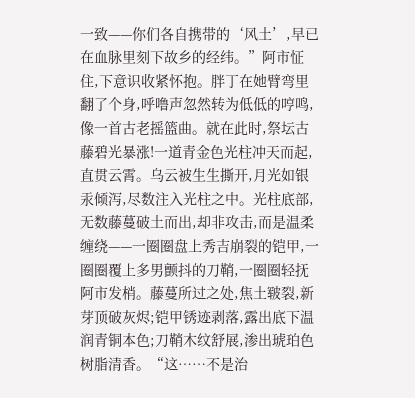一致——你们各自携带的‘风土’,早已在血脉里刻下故乡的经纬。”阿市怔住,下意识收紧怀抱。胖丁在她臂弯里翻了个身,呼噜声忽然转为低低的哼鸣,像一首古老摇篮曲。就在此时,祭坛古藤碧光暴涨!一道青金色光柱冲天而起,直贯云霄。乌云被生生撕开,月光如银汞倾泻,尽数注入光柱之中。光柱底部,无数藤蔓破土而出,却非攻击,而是温柔缠绕——一圈圈盘上秀吉崩裂的铠甲,一圈圈覆上多男颤抖的刀鞘,一圈圈轻抚阿市发梢。藤蔓所过之处,焦土皲裂,新芽顶破灰烬;铠甲锈迹剥落,露出底下温润青铜本色;刀鞘木纹舒展,渗出琥珀色树脂清香。“这……不是治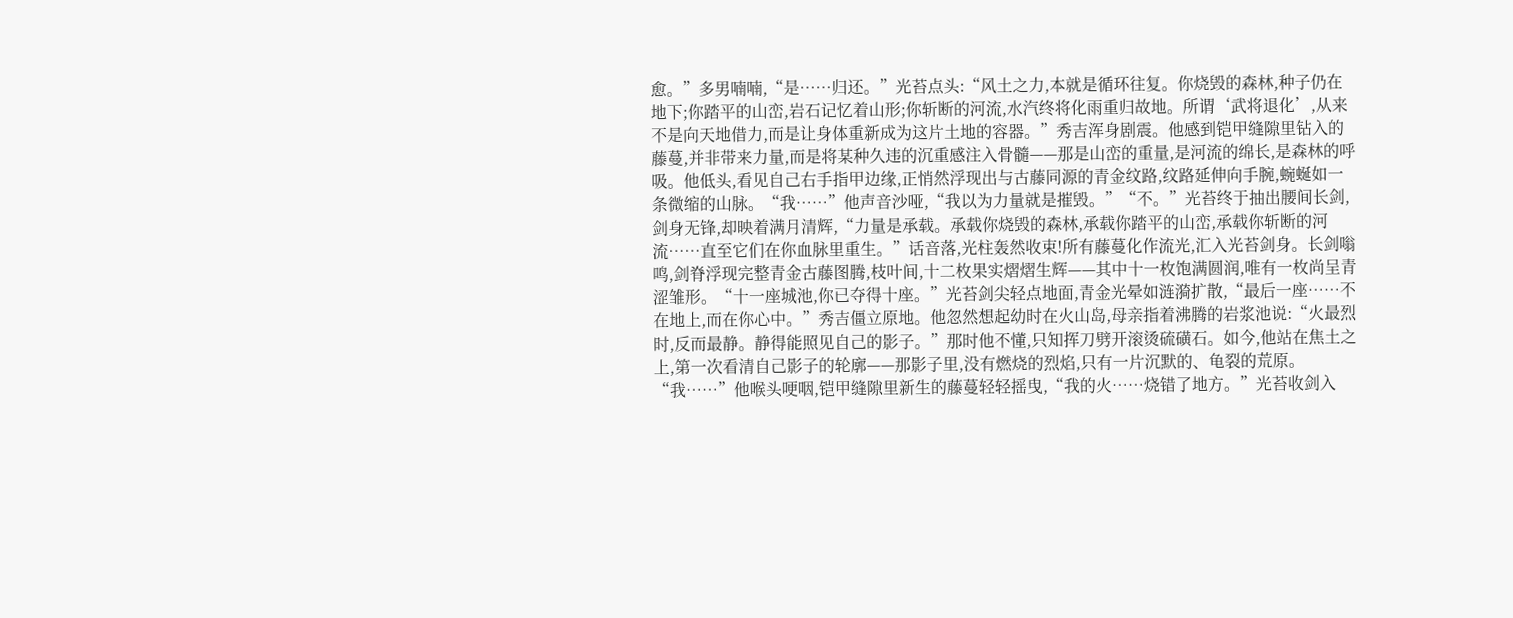愈。”多男喃喃,“是……归还。”光苔点头:“风土之力,本就是循环往复。你烧毁的森林,种子仍在地下;你踏平的山峦,岩石记忆着山形;你斩断的河流,水汽终将化雨重归故地。所谓‘武将退化’,从来不是向天地借力,而是让身体重新成为这片土地的容器。”秀吉浑身剧震。他感到铠甲缝隙里钻入的藤蔓,并非带来力量,而是将某种久违的沉重感注入骨髓——那是山峦的重量,是河流的绵长,是森林的呼吸。他低头,看见自己右手指甲边缘,正悄然浮现出与古藤同源的青金纹路,纹路延伸向手腕,蜿蜒如一条微缩的山脉。“我……”他声音沙哑,“我以为力量就是摧毁。”“不。”光苔终于抽出腰间长剑,剑身无锋,却映着满月清辉,“力量是承载。承载你烧毁的森林,承载你踏平的山峦,承载你斩断的河流……直至它们在你血脉里重生。”话音落,光柱轰然收束!所有藤蔓化作流光,汇入光苔剑身。长剑嗡鸣,剑脊浮现完整青金古藤图腾,枝叶间,十二枚果实熠熠生辉——其中十一枚饱满圆润,唯有一枚尚呈青涩雏形。“十一座城池,你已夺得十座。”光苔剑尖轻点地面,青金光晕如涟漪扩散,“最后一座……不在地上,而在你心中。”秀吉僵立原地。他忽然想起幼时在火山岛,母亲指着沸腾的岩浆池说:“火最烈时,反而最静。静得能照见自己的影子。”那时他不懂,只知挥刀劈开滚烫硫磺石。如今,他站在焦土之上,第一次看清自己影子的轮廓——那影子里,没有燃烧的烈焰,只有一片沉默的、龟裂的荒原。“我……”他喉头哽咽,铠甲缝隙里新生的藤蔓轻轻摇曳,“我的火……烧错了地方。”光苔收剑入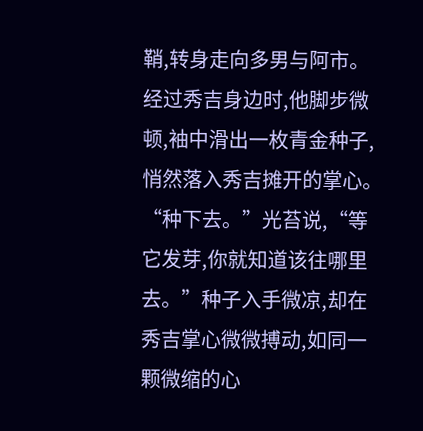鞘,转身走向多男与阿市。经过秀吉身边时,他脚步微顿,袖中滑出一枚青金种子,悄然落入秀吉摊开的掌心。“种下去。”光苔说,“等它发芽,你就知道该往哪里去。”种子入手微凉,却在秀吉掌心微微搏动,如同一颗微缩的心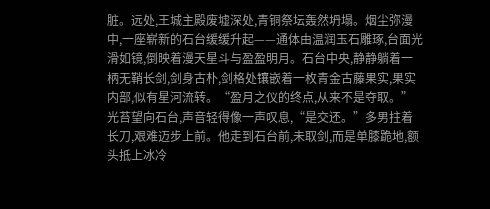脏。远处,王城主殿废墟深处,青铜祭坛轰然坍塌。烟尘弥漫中,一座崭新的石台缓缓升起——通体由温润玉石雕琢,台面光滑如镜,倒映着漫天星斗与盈盈明月。石台中央,静静躺着一柄无鞘长剑,剑身古朴,剑格处镶嵌着一枚青金古藤果实,果实内部,似有星河流转。“盈月之仪的终点,从来不是夺取。”光苔望向石台,声音轻得像一声叹息,“是交还。”多男拄着长刀,艰难迈步上前。他走到石台前,未取剑,而是单膝跪地,额头抵上冰冷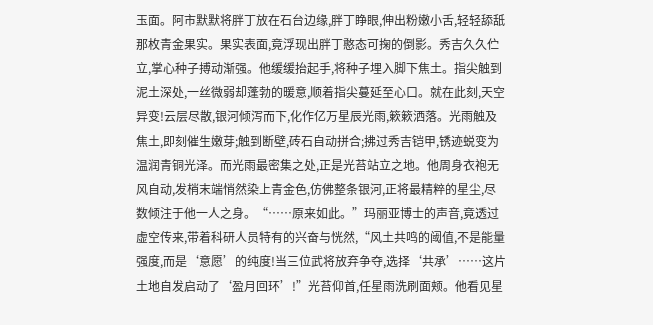玉面。阿市默默将胖丁放在石台边缘,胖丁睁眼,伸出粉嫩小舌,轻轻舔舐那枚青金果实。果实表面,竟浮现出胖丁憨态可掬的倒影。秀吉久久伫立,掌心种子搏动渐强。他缓缓抬起手,将种子埋入脚下焦土。指尖触到泥土深处,一丝微弱却蓬勃的暖意,顺着指尖蔓延至心口。就在此刻,天空异变!云层尽散,银河倾泻而下,化作亿万星辰光雨,簌簌洒落。光雨触及焦土,即刻催生嫩芽;触到断壁,砖石自动拼合;拂过秀吉铠甲,锈迹蜕变为温润青铜光泽。而光雨最密集之处,正是光苔站立之地。他周身衣袍无风自动,发梢末端悄然染上青金色,仿佛整条银河,正将最精粹的星尘,尽数倾注于他一人之身。“……原来如此。”玛丽亚博士的声音,竟透过虚空传来,带着科研人员特有的兴奋与恍然,“风土共鸣的阈值,不是能量强度,而是‘意愿’的纯度!当三位武将放弃争夺,选择‘共承’……这片土地自发启动了‘盈月回环’!”光苔仰首,任星雨洗刷面颊。他看见星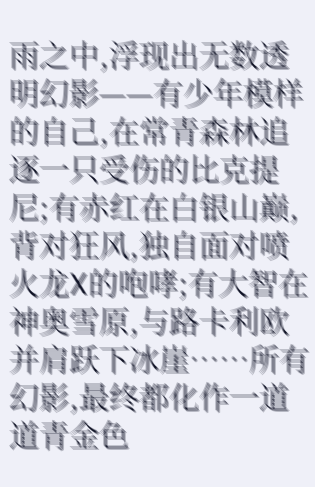雨之中,浮现出无数透明幻影——有少年模样的自己,在常青森林追逐一只受伤的比克提尼;有赤红在白银山巅,背对狂风,独自面对喷火龙X的咆哮;有大智在神奥雪原,与路卡利欧并肩跃下冰崖……所有幻影,最终都化作一道道青金色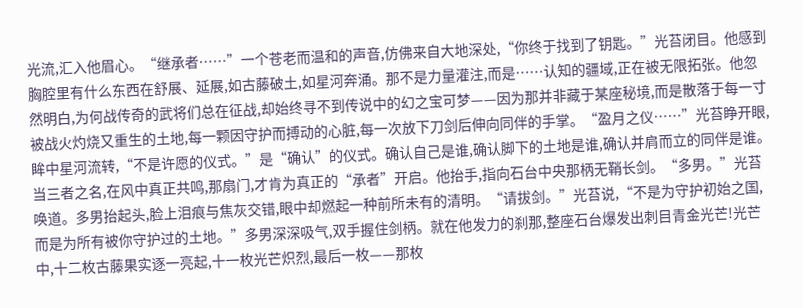光流,汇入他眉心。“继承者……”一个苍老而温和的声音,仿佛来自大地深处,“你终于找到了钥匙。”光苔闭目。他感到胸腔里有什么东西在舒展、延展,如古藤破土,如星河奔涌。那不是力量灌注,而是……认知的疆域,正在被无限拓张。他忽然明白,为何战传奇的武将们总在征战,却始终寻不到传说中的幻之宝可梦——因为那并非藏于某座秘境,而是散落于每一寸被战火灼烧又重生的土地,每一颗因守护而搏动的心脏,每一次放下刀剑后伸向同伴的手掌。“盈月之仪……”光苔睁开眼,眸中星河流转,“不是许愿的仪式。”是“确认”的仪式。确认自己是谁,确认脚下的土地是谁,确认并肩而立的同伴是谁。当三者之名,在风中真正共鸣,那扇门,才肯为真正的“承者”开启。他抬手,指向石台中央那柄无鞘长剑。“多男。”光苔唤道。多男抬起头,脸上泪痕与焦灰交错,眼中却燃起一种前所未有的清明。“请拔剑。”光苔说,“不是为守护初始之国,而是为所有被你守护过的土地。”多男深深吸气,双手握住剑柄。就在他发力的刹那,整座石台爆发出刺目青金光芒!光芒中,十二枚古藤果实逐一亮起,十一枚光芒炽烈,最后一枚——那枚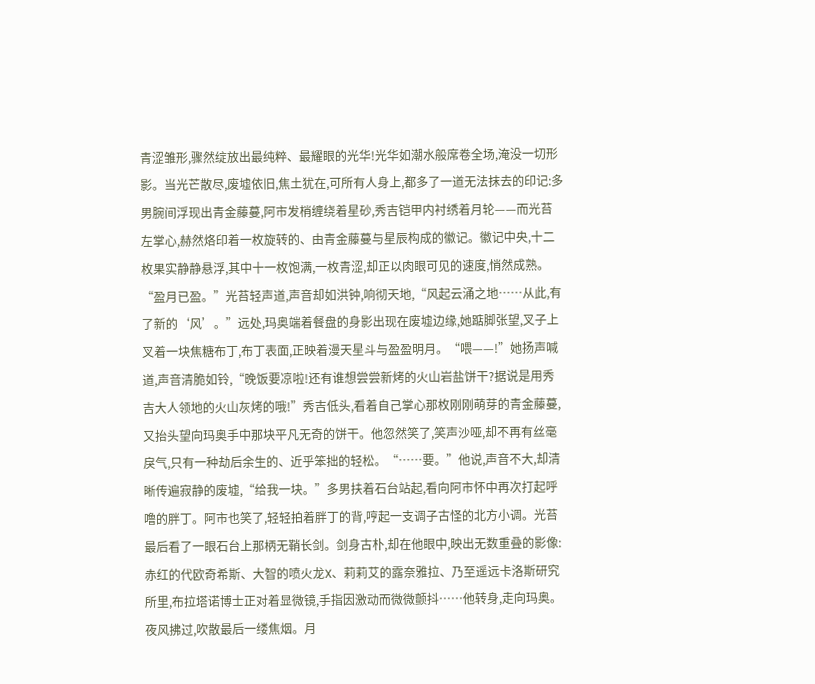青涩雏形,骤然绽放出最纯粹、最耀眼的光华!光华如潮水般席卷全场,淹没一切形影。当光芒散尽,废墟依旧,焦土犹在,可所有人身上,都多了一道无法抹去的印记:多男腕间浮现出青金藤蔓,阿市发梢缠绕着星砂,秀吉铠甲内衬绣着月轮——而光苔左掌心,赫然烙印着一枚旋转的、由青金藤蔓与星辰构成的徽记。徽记中央,十二枚果实静静悬浮,其中十一枚饱满,一枚青涩,却正以肉眼可见的速度,悄然成熟。“盈月已盈。”光苔轻声道,声音却如洪钟,响彻天地,“风起云涌之地……从此,有了新的‘风’。”远处,玛奥端着餐盘的身影出现在废墟边缘,她踮脚张望,叉子上叉着一块焦糖布丁,布丁表面,正映着漫天星斗与盈盈明月。“喂——!”她扬声喊道,声音清脆如铃,“晚饭要凉啦!还有谁想尝尝新烤的火山岩盐饼干?据说是用秀吉大人领地的火山灰烤的哦!”秀吉低头,看着自己掌心那枚刚刚萌芽的青金藤蔓,又抬头望向玛奥手中那块平凡无奇的饼干。他忽然笑了,笑声沙哑,却不再有丝毫戾气,只有一种劫后余生的、近乎笨拙的轻松。“……要。”他说,声音不大,却清晰传遍寂静的废墟,“给我一块。”多男扶着石台站起,看向阿市怀中再次打起呼噜的胖丁。阿市也笑了,轻轻拍着胖丁的背,哼起一支调子古怪的北方小调。光苔最后看了一眼石台上那柄无鞘长剑。剑身古朴,却在他眼中,映出无数重叠的影像:赤红的代欧奇希斯、大智的喷火龙X、莉莉艾的露奈雅拉、乃至遥远卡洛斯研究所里,布拉塔诺博士正对着显微镜,手指因激动而微微颤抖……他转身,走向玛奥。夜风拂过,吹散最后一缕焦烟。月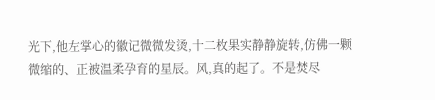光下,他左掌心的徽记微微发烫,十二枚果实静静旋转,仿佛一颗微缩的、正被温柔孕育的星辰。风,真的起了。不是焚尽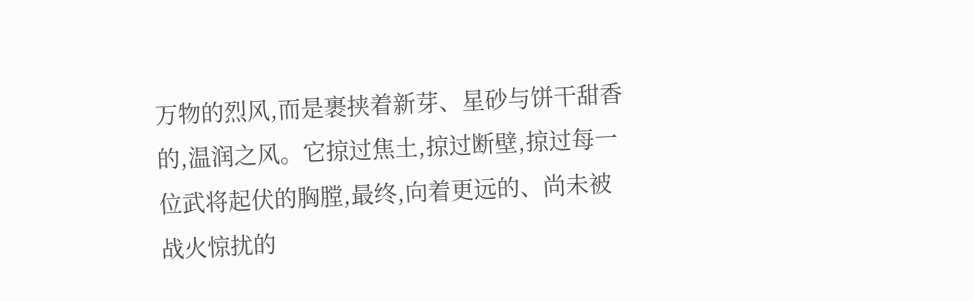万物的烈风,而是裹挟着新芽、星砂与饼干甜香的,温润之风。它掠过焦土,掠过断壁,掠过每一位武将起伏的胸膛,最终,向着更远的、尚未被战火惊扰的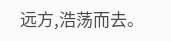远方,浩荡而去。